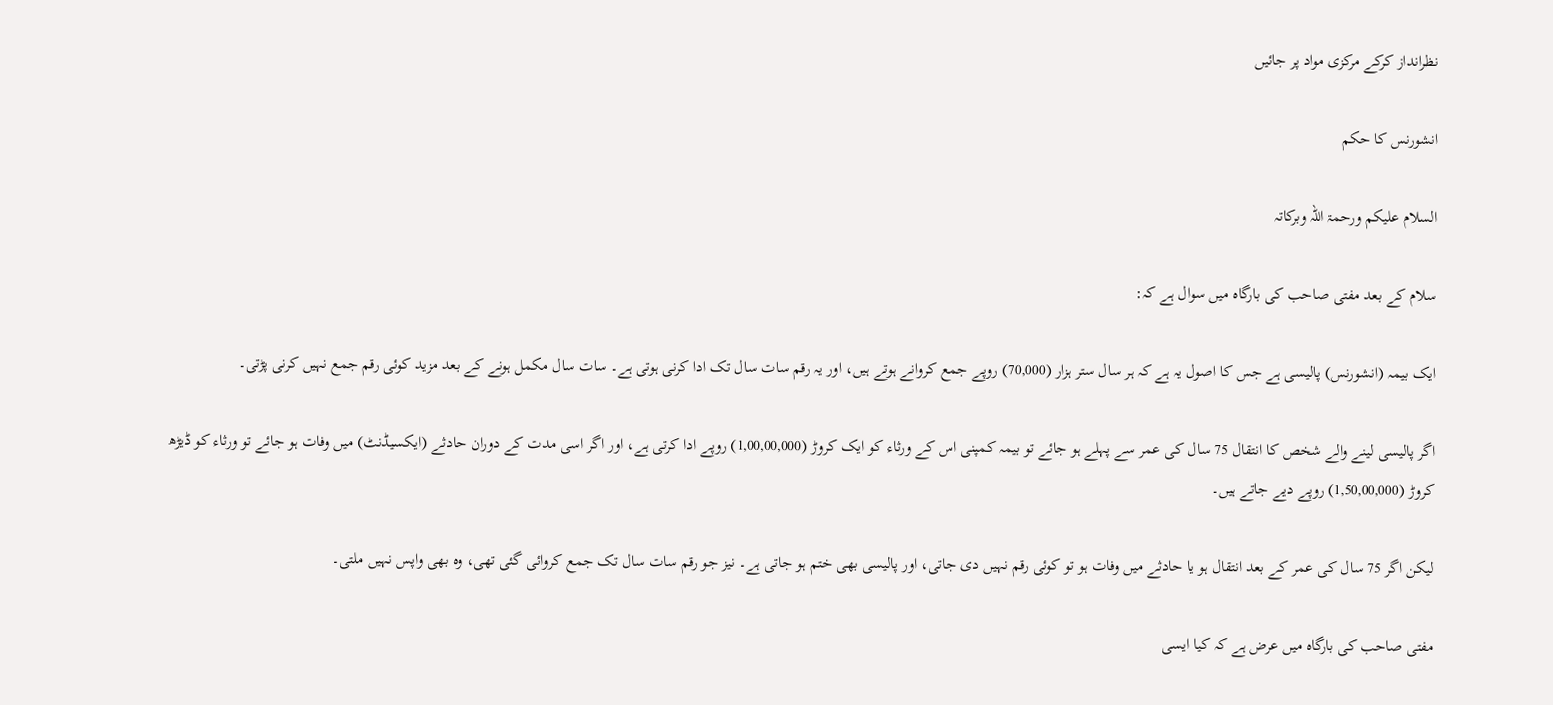نظرانداز کرکے مرکزی مواد پر جائیں

انشورنس کا حکم

السلام علیکم ورحمۃ اللہ وبرکاتہ

سلام کے بعد مفتی صاحب کی بارگاہ میں سوال ہے کہ:

ایک بیمہ (انشورنس) پالیسی ہے جس کا اصول یہ ہے کہ ہر سال ستر ہزار (70,000) روپے جمع کروانے ہوتے ہیں، اور یہ رقم سات سال تک ادا کرنی ہوتی ہے۔ سات سال مکمل ہونے کے بعد مزید کوئی رقم جمع نہیں کرنی پڑتی۔

اگر پالیسی لینے والے شخص کا انتقال 75 سال کی عمر سے پہلے ہو جائے تو بیمہ کمپنی اس کے ورثاء کو ایک کروڑ (1,00,00,000) روپے ادا کرتی ہے، اور اگر اسی مدت کے دوران حادثے (ایکسیڈنٹ) میں وفات ہو جائے تو ورثاء کو ڈیڑھ کروڑ (1,50,00,000) روپے دیے جاتے ہیں۔

لیکن اگر 75 سال کی عمر کے بعد انتقال ہو یا حادثے میں وفات ہو تو کوئی رقم نہیں دی جاتی، اور پالیسی بھی ختم ہو جاتی ہے۔ نیز جو رقم سات سال تک جمع کروائی گئی تھی، وہ بھی واپس نہیں ملتی۔

مفتی صاحب کی بارگاہ میں عرض ہے کہ کیا ایسی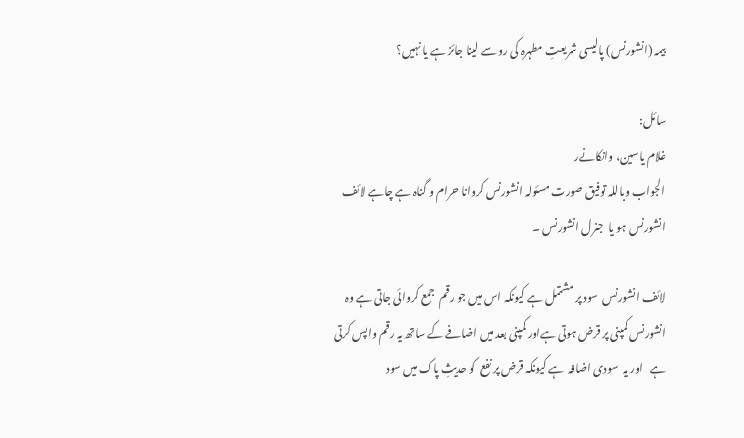بیمہ (انشورنس) پالیسی شریعتِ مطہرہ کی رو سے لینا جائز ہے یا نہیں؟

سائل:
غلام یاسین، وانکانےر
الجواب وباللہ توفیق صورت مسئولہ انشورنس کروانا حرام و گناہ ہے چاہے لائف انشورنس ہو یا  جنرل انشورنس ۔

لائف انشورنس  سود پر مشتمل ہے کیونکہ اس میں جو رقم  جمع کروائی جاتی ہے وہ انشورنس کمپنی پر قرض ہوتی ہےاور کمپنی بعد میں اضافے کے ساتھ یہ رقم واپس کرتی ہے   اور یہ  سودی اضافہ  ہے کیونکہ قرض پر نفع  کو حدیثِ پاک میں سود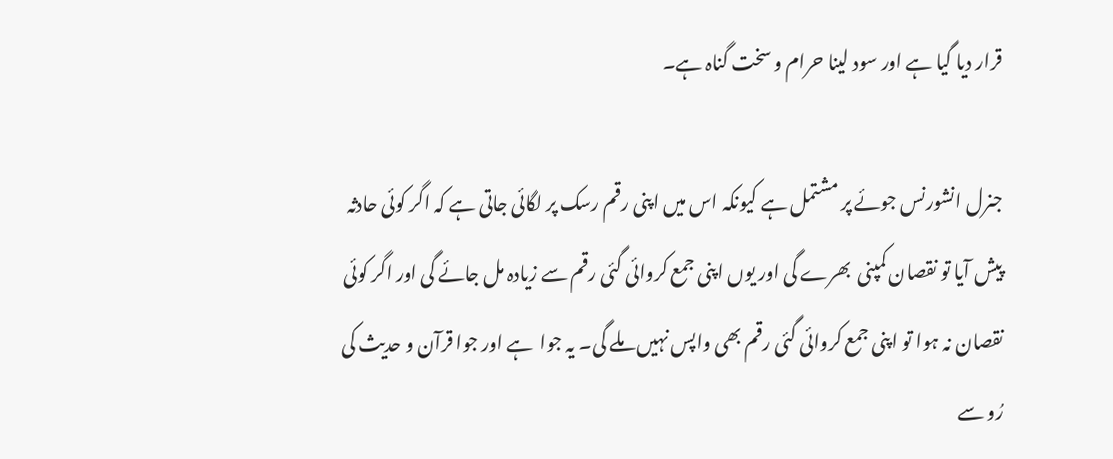قرار دیا گیا ہے اور سود لینا حرام و سخت گناہ ہے۔

جنرل انشورنس جوئے پر مشتمل ہے کیونکہ اس میں اپنی رقم رسک پر لگائی جاتی ہے کہ اگر کوئی حادثہ پیش آیا تو نقصان کمپنی  بھرے گی اور یوں اپنی جمع کروائی گئی رقم سے زیادہ مل جائے گی اور اگر کوئی نقصان نہ ہوا تو اپنی جمع کروائی گئی رقم بھی واپس نہیں ملے گی۔ یہ جوا  ہے اور جوا قرآن و حدیث کی رُو سے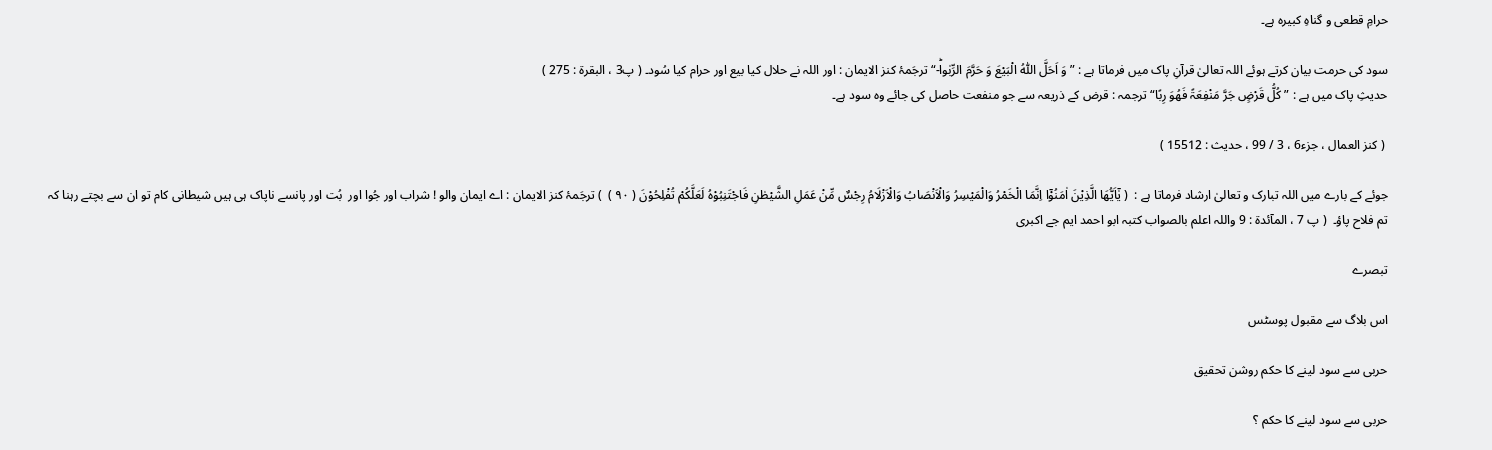حرامِ قطعی و گناہِ کبیرہ ہے۔

سود کی حرمت بیان کرتے ہوئے اللہ تعالیٰ قرآنِ پاک میں فرماتا ہے : ”وَ اَحَلَّ اللّٰهُ الْبَیْعَ وَ حَرَّمَ الرِّبٰواؕ-“ ترجَمۂ کنز الایمان : اور اللہ نے حلال کیا بیع اور حرام کیا سُود۔ ( پ3 ، البقرۃ : 275 )
حدیثِ پاک میں ہے : ”کُلُّ قَرْضٍ جَرَّ مَنْفِعَۃً فَھُوَ رِبًا“ ترجمہ : قرض کے ذریعہ سے جو منفعت حاصل کی جائے وہ سود ہے۔

 ( کنز العمال ، جزء6 ، 3 / 99 ، حدیث : 15512 )

جوئے کے بارے میں اللہ تبارک و تعالیٰ ارشاد فرماتا ہے :  ( یٰۤاَیُّهَا الَّذِیْنَ اٰمَنُوْۤا اِنَّمَا الْخَمْرُ وَالْمَیْسِرُ وَالْاَنْصَابُ وَالْاَزْلَامُ رِجْسٌ مِّنْ عَمَلِ الشَّیْطٰنِ فَاجْتَنِبُوْهُ لَعَلَّكُمْ تُفْلِحُوْنَ ( ۹۰ )  ) ترجَمۂ کنز الایمان : اے ایمان والو ! شراب اور جُوا اور  بُت اور پانسے ناپاک ہی ہیں شیطانی کام تو ان سے بچتے رہنا کہ تم فلاح پاؤ۔  ( پ 7 ، المآئدۃ : 9 واللہ اعلم بالصواب کتبہ ابو احمد ایم جے اکبری

تبصرے

اس بلاگ سے مقبول پوسٹس

حربی سے سود لینے کا حکم روشن تحقیق

حربی سے سود لینے کا حکم ؟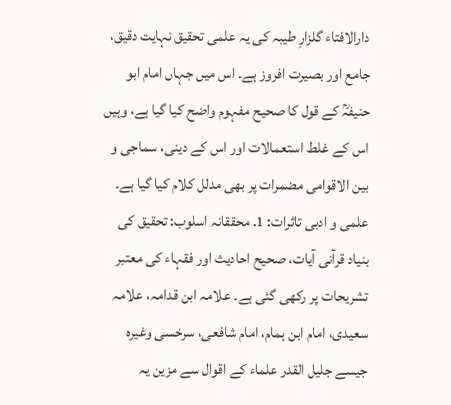دارالافتاء گلزارِ طیبہ کی یہ علمی تحقیق نہایت دقیق، جامع اور بصیرت افروز ہے۔ اس میں جہاں امام ابو حنیفہؒ کے قول کا صحیح مفہوم واضح کیا گیا ہے، وہیں اس کے غلط استعمالات اور اس کے دینی، سماجی و بین الاقوامی مضمرات پر بھی مدلل کلام کیا گیا ہے۔ علمی و ادبی تاثرات: 1. محققانہ اسلوب: تحقیق کی بنیاد قرآنی آیات، صحیح احادیث اور فقہاء کی معتبر تشریحات پر رکھی گئی ہے۔ علامہ ابن قدامہ، علامہ سعیدی، امام ابن ہمام، امام شافعی، سرخسی وغیرہ جیسے جلیل القدر علماء کے اقوال سے مزین یہ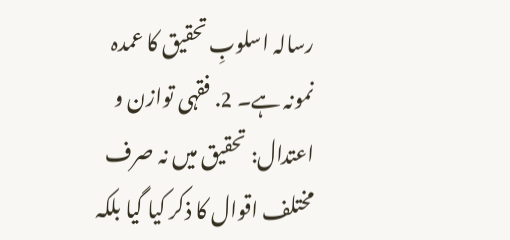رسالہ اسلوبِ تحقیق کا عمدہ نمونہ ہے۔ 2. فقہی توازن و اعتدال: تحقیق میں نہ صرف مختلف اقوال کا ذکر کیا گیا بلکہ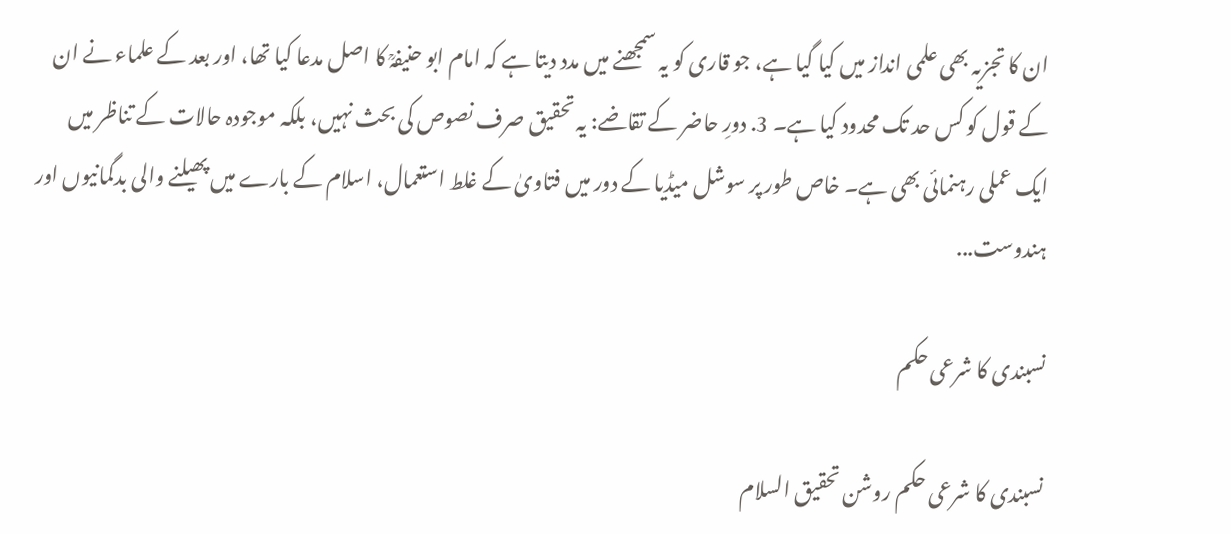ان کا تجزیہ بھی علمی انداز میں کیا گیا ہے، جو قاری کو یہ سمجھنے میں مدد دیتا ہے کہ امام ابو حنیفہؒ کا اصل مدعا کیا تھا، اور بعد کے علماء نے ان کے قول کو کس حد تک محدود کیا ہے۔ 3. دورِ حاضر کے تقاضے: یہ تحقیق صرف نصوص کی بحث نہیں، بلکہ موجودہ حالات کے تناظر میں ایک عملی رہنمائی بھی ہے۔ خاص طور پر سوشل میڈیا کے دور میں فتاویٰ کے غلط استعمال، اسلام کے بارے میں پھیلنے والی بدگمانیوں اور ہندوست...

نسبندی کا شرعی حکم

نسبندی کا شرعی حکم روشن تحقیق السلام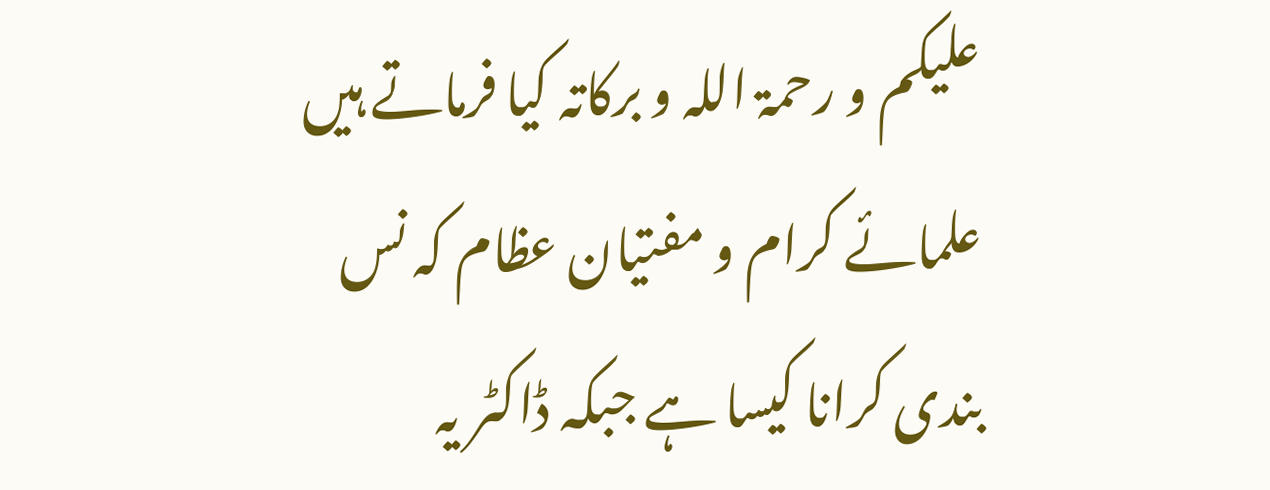علیکم و رحمۃ اللہ و برکاتہ کیا فرماتے ہیں علمائے کرام و مفتیان عظام کہ نس بندی کرانا کیسا ہے جبکہ ڈاکٹر یہ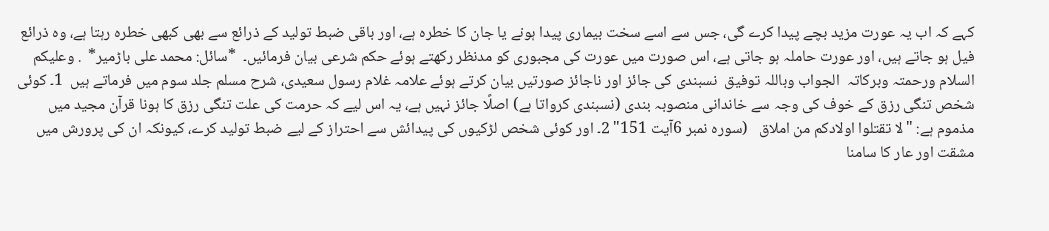کہے کہ اب یہ عورت مزید بچے پیدا کرے گی، جس سے اسے سخت بیماری پیدا ہونے یا جان کا خطرہ ہے، اور باقی ضبط تولید کے ذرائع سے بھی کبھی خطرہ رہتا ہے، وہ ذرائع فیل ہو جاتے ہیں، اور عورت حاملہ ہو جاتی ہے، اس صورت میں عورت کی مجبوری کو مدنظر رکھتے ہوئے حکم شرعی بیان فرمائیں۔  *سائل: محمد علی باڑمیر*  . وعلیکم السلام ورحمتہ وبرکاتہ  الجواب وباللہ توفیق  نسبندی کی جائز اور ناجائز صورتیں بیان کرتے ہوئے علامہ غلام رسول سعیدی، شرح مسلم جلد سوم میں فرماتے ہیں  1۔ کوئی شخص تنگی رزق کے خوف کی وجہ سے خاندانی منصوبہ بندی (نسبندی کرواتا ہے) اصلًا جائز نہیں ہے، یہ اس لیے کہ حرمت کی علت تنگی رزق کا ہونا قرآن مجید میں مذموم ہے: "لا تقتلوا اولادکم من املاق   (سورہ نمبر 6آیت 151" 2۔ اور کوئی شخص لڑکیوں کی پیدائش سے احتراز کے لیے ضبط تولید کرے، کیونکہ ان کی پرورش میں مشقت اور عار کا سامنا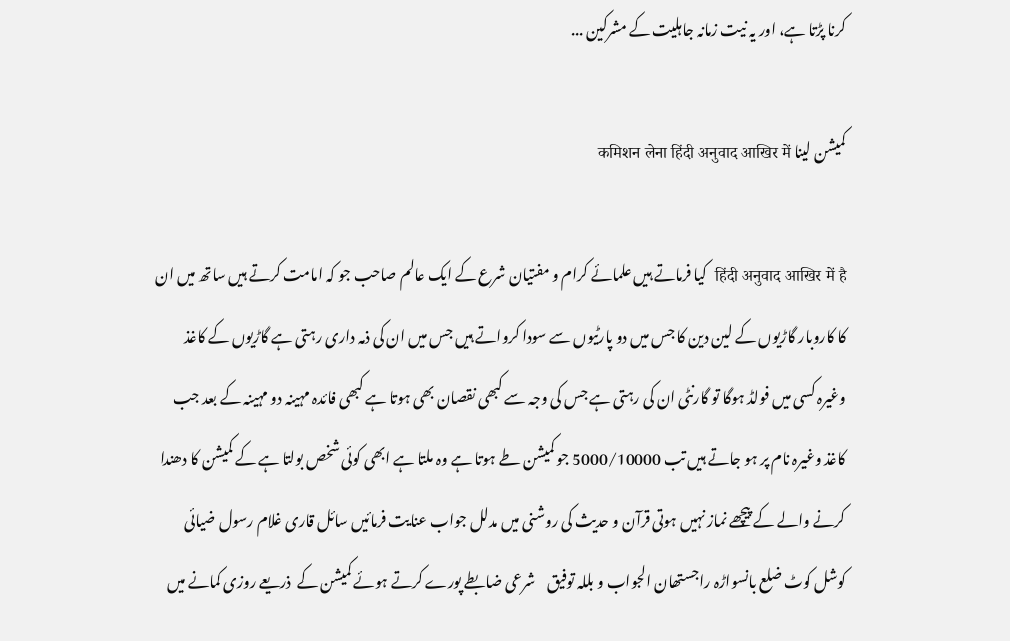کرنا پڑتا ہے، اور یہ نیت زمانہ جاہلیت کے مشرکین ...

کمیشن لینا कमिशन लेना हिंदी अनुवाद आखिर में

हिंदी अनुवाद आखिर में है  کیا فرماتے ہیں علمائے کرام و مفتیان شرع کے ایک عالم صاحب جو کہ امامت کرتے ہیں ساتھ میں ان کا کاروبار گاڑیوں کے لین دین کا جس میں دو پارٹیوں سے سودا کرواتے ہیں جس میں ان کی ذمہ داری رہتی ہے گاڑیوں کے کاغذ وغیرہ کسی میں فولڈ ہوگا تو گارنٹی ان کی رہتی ہے جس کی وجہ سے کبھی نقصان بھی ہوتا ہے کبھی فائدہ مہینہ دو مہینہ کے بعد جب کاغذ وغیرہ نام پر ہو جاتے ہیں تب 5000/10000 جو کمیشن طے ہوتا ہے وہ ملتا ہے ابھی کوئی شخص بولتا ہے کے کمیشن کا دھندا کرنے والے کے پیچھے نماز نہیں ہوتی قرآن و حدیث کی روشنی میں مدلل جواب عنایت فرمائیں سائل قاری غلام رسول ضیائی   کوشل کوٹ ضلع بانسواڑہ راجستھان الجواب و بللہ توفیق    شرعی ضابطے پورے کرتے ہوئے کمیشن کے  ذریعے روزی کمانے میں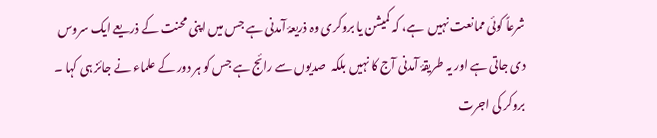شرعاً کوئی ممانعت نہیں  ہے، کہ کمیشن یا بروکری وہ ذریعۂ آمدنی ہے جس میں اپنی محنت کے ذریعے ایک سروس دی جاتی ہے اور یہ طریقۂ آمدنی آج کا نہیں بلکہ  صدیوں سے رائج ہے جس کو ہر دور کے علماء نے جائز ہی کہا ۔  بروکر کی اجرت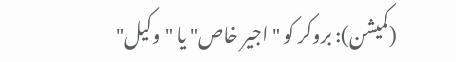(کمیشن): بروکر کو "اجیر خاص" یا "وکیل"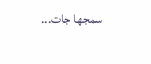سمجھا جات...